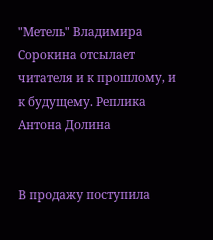"Метель" Владимира Сорокина отсылает читателя и к прошлому, и к будущему. Реплика Антона Долина


В продажу поступила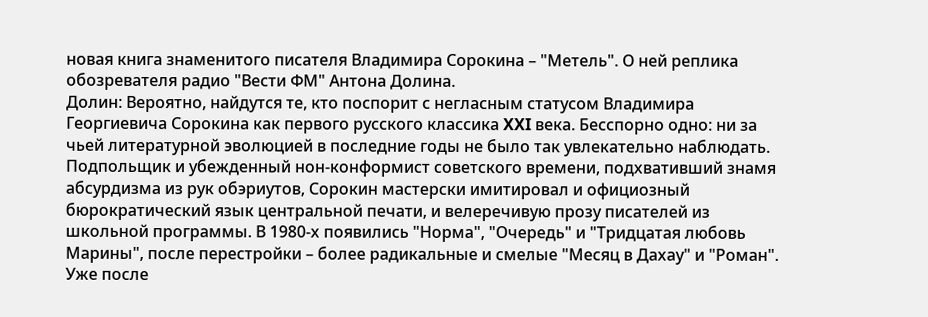новая книга знаменитого писателя Владимира Сорокина – "Метель". О ней реплика обозревателя радио "Вести ФМ" Антона Долина.
Долин: Вероятно, найдутся те, кто поспорит с негласным статусом Владимира Георгиевича Сорокина как первого русского классика XXI века. Бесспорно одно: ни за чьей литературной эволюцией в последние годы не было так увлекательно наблюдать. Подпольщик и убежденный нон-конформист советского времени, подхвативший знамя абсурдизма из рук обэриутов, Сорокин мастерски имитировал и официозный бюрократический язык центральной печати, и велеречивую прозу писателей из школьной программы. В 1980-х появились "Норма", "Очередь" и "Тридцатая любовь Марины", после перестройки – более радикальные и смелые "Месяц в Дахау" и "Роман". Уже после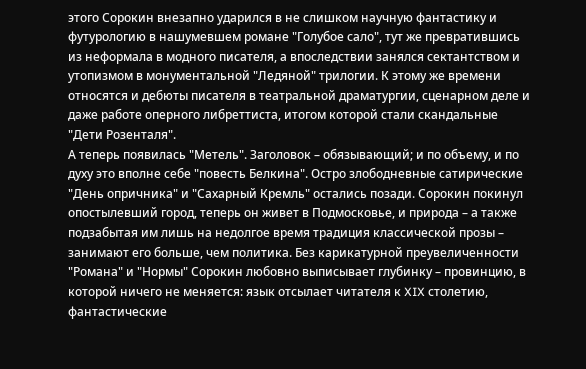этого Сорокин внезапно ударился в не слишком научную фантастику и футурологию в нашумевшем романе "Голубое сало", тут же превратившись из неформала в модного писателя, а впоследствии занялся сектантством и утопизмом в монументальной "Ледяной" трилогии. К этому же времени относятся и дебюты писателя в театральной драматургии, сценарном деле и даже работе оперного либреттиста, итогом которой стали скандальные "Дети Розенталя".
А теперь появилась "Метель". Заголовок – обязывающий; и по объему, и по духу это вполне себе "повесть Белкина". Остро злободневные сатирические "День опричника" и "Сахарный Кремль" остались позади. Сорокин покинул опостылевший город, теперь он живет в Подмосковье, и природа – а также подзабытая им лишь на недолгое время традиция классической прозы – занимают его больше, чем политика. Без карикатурной преувеличенности "Романа" и "Нормы" Сорокин любовно выписывает глубинку – провинцию, в которой ничего не меняется: язык отсылает читателя к XIX столетию, фантастические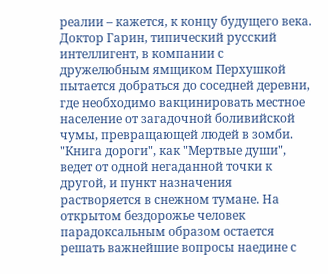реалии – кажется, к концу будущего века. Доктор Гарин, типический русский интеллигент, в компании с дружелюбным ямщиком Перхушкой пытается добраться до соседней деревни, где необходимо вакцинировать местное население от загадочной боливийской чумы, превращающей людей в зомби.
"Книга дороги", как "Мертвые души", ведет от одной негаданной точки к другой, и пункт назначения растворяется в снежном тумане. На открытом бездорожье человек парадоксальным образом остается решать важнейшие вопросы наедине с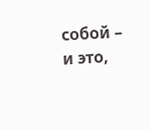собой – и это,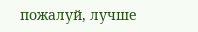пожалуй, лучше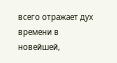всего отражает дух времени в новейшей,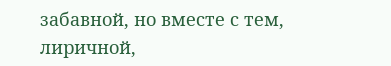забавной, но вместе с тем, лиричной,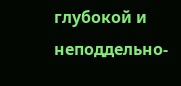глубокой и неподдельно-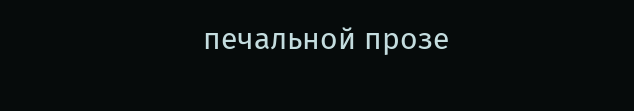печальной прозе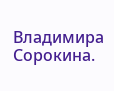Владимира Сорокина.